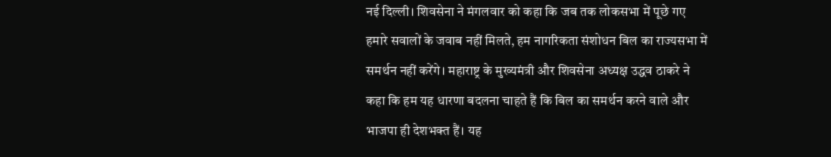नई दिल्ली। शिवसेना ने मंगलवार को कहा कि जब तक लोकसभा में पूछे गए हमारे सवालों के जवाब नहीं मिलते, हम नागरिकता संशोधन बिल का राज्यसभा में समर्थन नहीं करेंगे। महाराष्ट्र के मुख्यमंत्री और शिवसेना अध्यक्ष उद्धव ठाकरे ने कहा कि हम यह धारणा बदलना चाहते हैं कि बिल का समर्थन करने वाले और भाजपा ही देशभक्त हैं। यह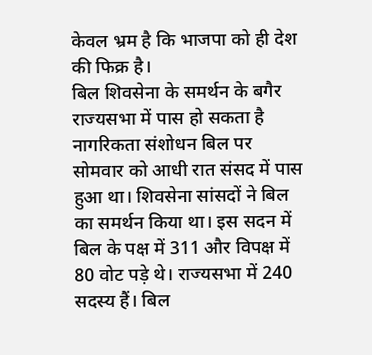केवल भ्रम है कि भाजपा को ही देश की फिक्र है।
बिल शिवसेना के समर्थन के बगैर राज्यसभा में पास हो सकता है
नागरिकता संशोधन बिल पर सोमवार को आधी रात संसद में पास हुआ था। शिवसेना सांसदों ने बिल का समर्थन किया था। इस सदन में बिल के पक्ष में 311 और विपक्ष में 80 वोट पड़े थे। राज्यसभा में 240 सदस्य हैं। बिल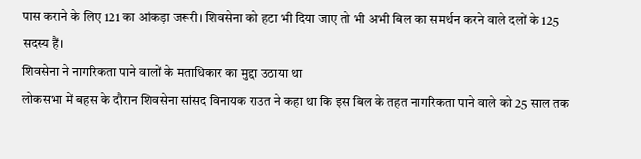पास कराने के लिए 121 का आंकड़ा जरूरी। शिवसेना को हटा भी दिया जाए तो भी अभी बिल का समर्थन करने वाले दलों के 125 सदस्य हैं।
शिवसेना ने नागरिकता पाने वालों के मताधिकार का मुद्दा उठाया था
लोकसभा में बहस के दौरान शिवसेना सांसद विनायक राउत ने कहा था कि इस बिल के तहत नागरिकता पाने वाले को 25 साल तक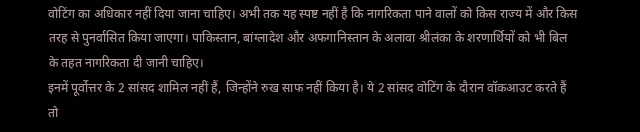वोटिंग का अधिकार नहीं दिया जाना चाहिए। अभी तक यह स्पष्ट नहीं है कि नागरिकता पाने वालों को किस राज्य में और किस तरह से पुनर्वासित किया जाएगा। पाकिस्तान, बांग्लादेश और अफगानिस्तान के अलावा श्रीलंका के शरणार्थियों को भी बिल के तहत नागरिकता दी जानी चाहिए।
इनमें पूर्वोत्तर के 2 सांसद शामिल नहीं हैं, जिन्होंने रुख साफ नहीं किया है। ये 2 सांसद वोटिंग के दौरान वॉकआउट करते हैं तो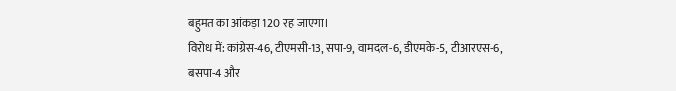बहुमत का आंकड़ा 120 रह जाएगा।
विरोध में: कांग्रेस-46, टीएमसी-13, सपा-9, वामदल-6, डीएमके-5, टीआरएस-6, बसपा-4 और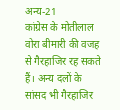अन्य-21
कांग्रेस के मोतीलाल वोरा बीमारी की वजह से गैरहाजिर रह सकते हैं। अन्य दलों के सांसद भी गैरहाजिर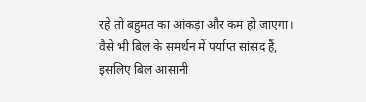रहे तो बहुमत का आंकड़ा और कम हो जाएगा। वैसे भी बिल के समर्थन में पर्याप्त सांसद हैं, इसलिए बिल आसानी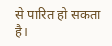से पारित हो सकता है।